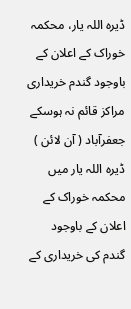ڈیرہ اللہ یار، محکمہ خوراک کے اعلان کے باوجود گندم خریداری مراکز قائم نہ ہوسکے
جعفرآباد ( آن لائن ) ڈیرہ اللہ یار میں محکمہ خوراک کے اعلان کے باوجود گندم کی خریداری کے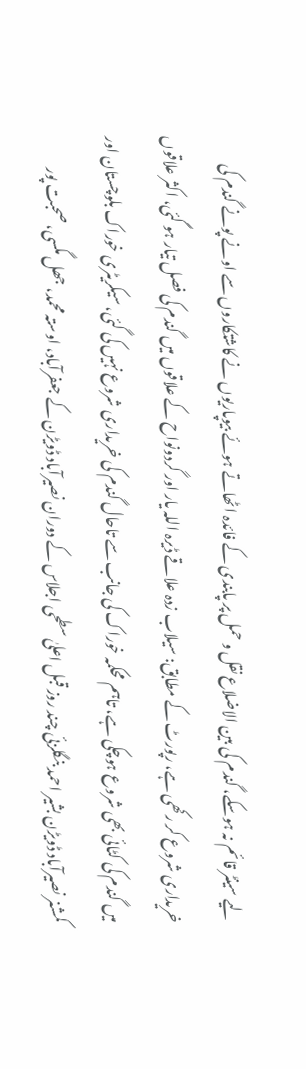لیے سینٹر قائم نہ ہوسکے، گندم کی بین الاضلاع نقل و حمل پر پابندی کے فائدہ اٹھاتے ہوئے بیوپاریوں نے کاشتکاروں سے اونے پونے گندم کی خریداری شروع کر رکھی ہے، رپورٹ کے مطابق: سیلاب زدہ علاقے ڈیرہ اللہ یار اور گردونواح کے علاقوں میں گندم کی فصل تیار ہو گئی، اکثر علاقوں میں گندم کی کٹائی بھی شروع ہوچکی ہے، تاہم محکمہ خوراک کی جانب سے تاحال گندم کی خریداری شروع نہیں کی گئی، سیکریٹری خوراک بلوچستان اور کمشنر نصیرآباد ڈویڑن بشیر احمد بنگلزئی چند روز قبل اعلیٰ سطحی اجلاس کے دوران نصیرآباد ڈویڑن کے جعفرآباد، اوستہ محمد، جھل مگسی، صحبت پور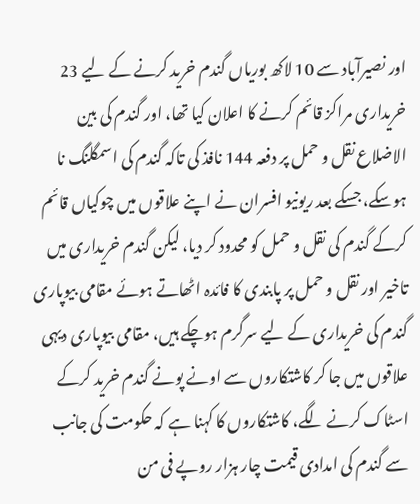اور نصیرآباد سے 10 لاکھ بوریاں گندم خرید کرنے کے لیے 23 خریداری مراکز قائم کرنے کا اعلان کیا تھا، اور گندم کی بین الاضلاع نقل و حمل پر دفعہ 144 نافذ کی تاکہ گندم کی اسمگلنگ نا ہوسکے، جسکے بعد ریونیو افسران نے اپنے علاقوں میں چوکیاں قائم کرکے گندم کی نقل و حمل کو محدود کر دیا، لیکن گندم خریداری میں تاخیر اور نقل و حمل پر پابندی کا فائدہ اٹھاتے ہوئے مقامی بیوپاری گندم کی خریداری کے لیے سرگرم ہوچکے ہیں، مقامی بیوپاری دیہی علاقوں میں جا کر کاشتکاروں سے اونے پونے گندم خرید کرکے اسٹاک کرنے لگے، کاشتکاروں کا کہنا ہے کہ حکومت کی جانب سے گندم کی امدادی قیمت چار ہزار روپے فی من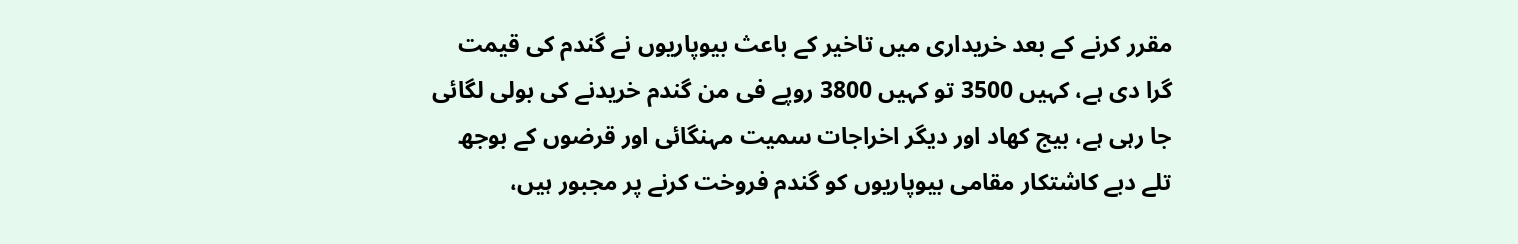مقرر کرنے کے بعد خریداری میں تاخیر کے باعث بیوپاریوں نے گندم کی قیمت گرا دی ہے، کہیں 3500 تو کہیں 3800 روپے فی من گندم خریدنے کی بولی لگائی جا رہی ہے، بیج کھاد اور دیگر اخراجات سمیت مہنگائی اور قرضوں کے بوجھ تلے دبے کاشتکار مقامی بیوپاریوں کو گندم فروخت کرنے پر مجبور ہیں،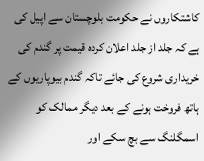کاشتکاروں نے حکومت بلوچستان سے اپیل کی ہے کہ جلد از جلد اعلان کردہ قیمت پر گندم کی خریداری شروع کی جائے تاکہ گندم بیوپاریوں کے ہاتھ فروخت ہونے کے بعد دیگر ممالک کو اسمگلنگ سے بچ سکے اور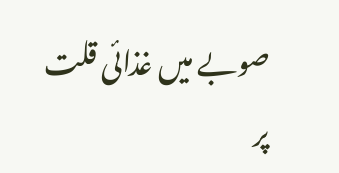صوبے میں غذائی قلت پر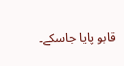قابو پایا جاسکے۔